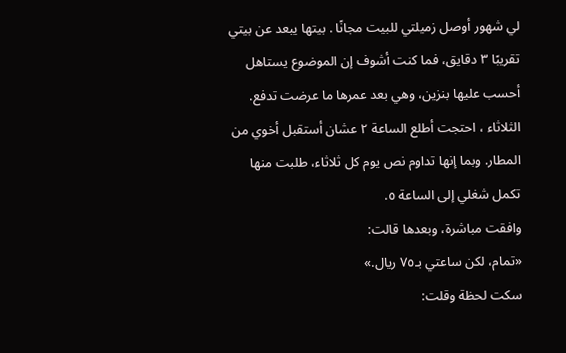لي شهور أوصل زميلتي للبيت مجانًا . بيتها يبعد عن بيتي تقريبًا ٣ دقايق، فما كنت أشوف إن الموضوع يستاهل أحسب عليها بنزين، وهي بعد عمرها ما عرضت تدفع.
الثلاثاء ، احتجت أطلع الساعة ٢ عشان أستقبل أخوي من المطار. وبما إنها تداوم نص يوم كل ثلاثاء، طلبت منها تكمل شغلي إلى الساعة ٥.
وافقت مباشرة، وبعدها قالت:
«تمام، لكن ساعتي بـ٧٥ ريال.»
سكت لحظة وقلت: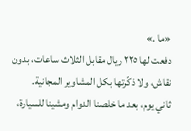«ما .»
دفعت لها ٢٢٥ ريال مقابل الثلاث ساعات، بدون نقاش، ولا ذكّرتها بكل المشاوير المجانية.
ثاني يوم، بعد ما خلصنا الدوام ومشينا للسيارة،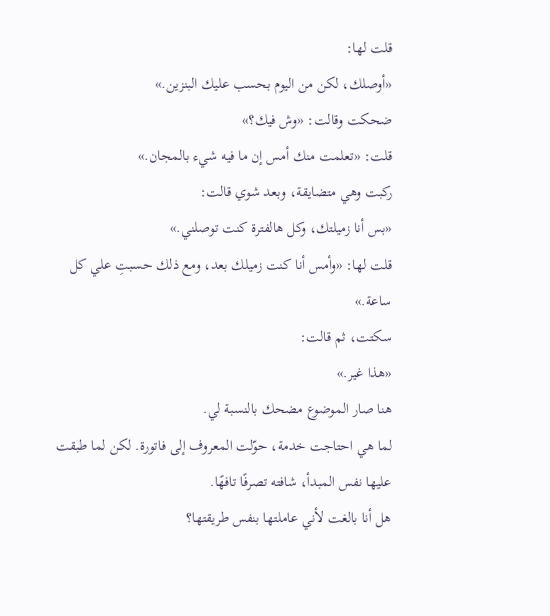قلت لها:
«أوصلك، لكن من اليوم بحسب عليك البنزين.»
ضحكت وقالت: «وش فيك؟»
قلت: «تعلمت منك أمس إن ما فيه شيء بالمجان.»
ركبت وهي متضايقة، وبعد شوي قالت:
«بس أنا زميلتك، وكل هالفترة كنت توصلني.»
قلت لها: «وأمس أنا كنت زميلك بعد، ومع ذلك حسبتِ علي كل ساعة.»
سكتت، ثم قالت:
«هذا غير.»
هنا صار الموضوع مضحك بالنسبة لي.
لما هي احتاجت خدمة، حوّلت المعروف إلى فاتورة. لكن لما طبقت عليها نفس المبدأ، شافته تصرفًا تافهًا.
هل أنا بالغت لأني عاملتها بنفس طريقتها؟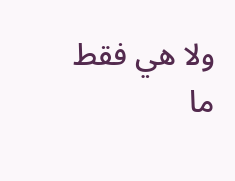ولا هي فقط ما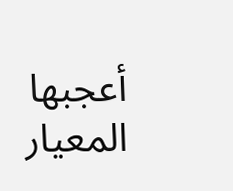أعجبها المعيار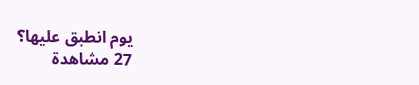يوم انطبق عليها؟
27 مشاهدة